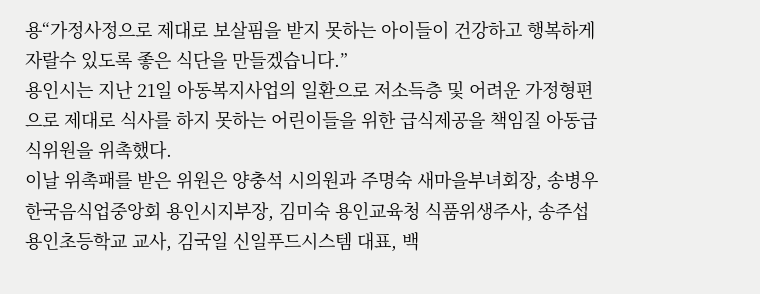용“가정사정으로 제대로 보살핌을 받지 못하는 아이들이 건강하고 행복하게 자랄수 있도록 좋은 식단을 만들겠습니다.”
용인시는 지난 21일 아동복지사업의 일환으로 저소득층 및 어려운 가정형편으로 제대로 식사를 하지 못하는 어린이들을 위한 급식제공을 책임질 아동급식위원을 위촉했다.
이날 위촉패를 받은 위원은 양충석 시의원과 주명숙 새마을부녀회장, 송병우 한국음식업중앙회 용인시지부장, 김미숙 용인교육청 식품위생주사, 송주섭 용인초등학교 교사, 김국일 신일푸드시스템 대표, 백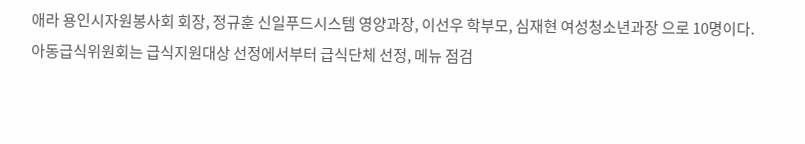애라 용인시자원봉사회 회장, 정규훈 신일푸드시스템 영양과장, 이선우 학부모, 심재현 여성청소년과장 으로 10명이다.
아동급식위원회는 급식지원대상 선정에서부터 급식단체 선정, 메뉴 점검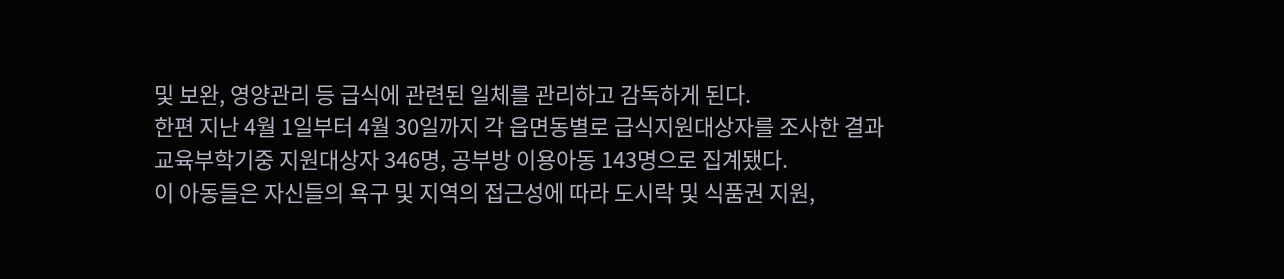및 보완, 영양관리 등 급식에 관련된 일체를 관리하고 감독하게 된다.
한편 지난 4월 1일부터 4월 30일까지 각 읍면동별로 급식지원대상자를 조사한 결과 교육부학기중 지원대상자 346명, 공부방 이용아동 143명으로 집계됐다.
이 아동들은 자신들의 욕구 및 지역의 접근성에 따라 도시락 및 식품권 지원,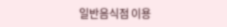일반음식점 이용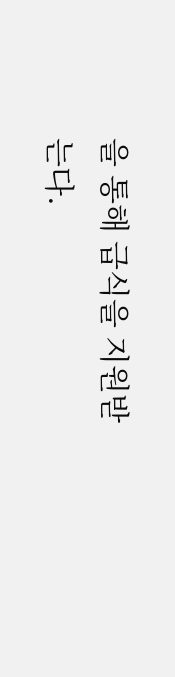을 통해 급식을 지원받는다.